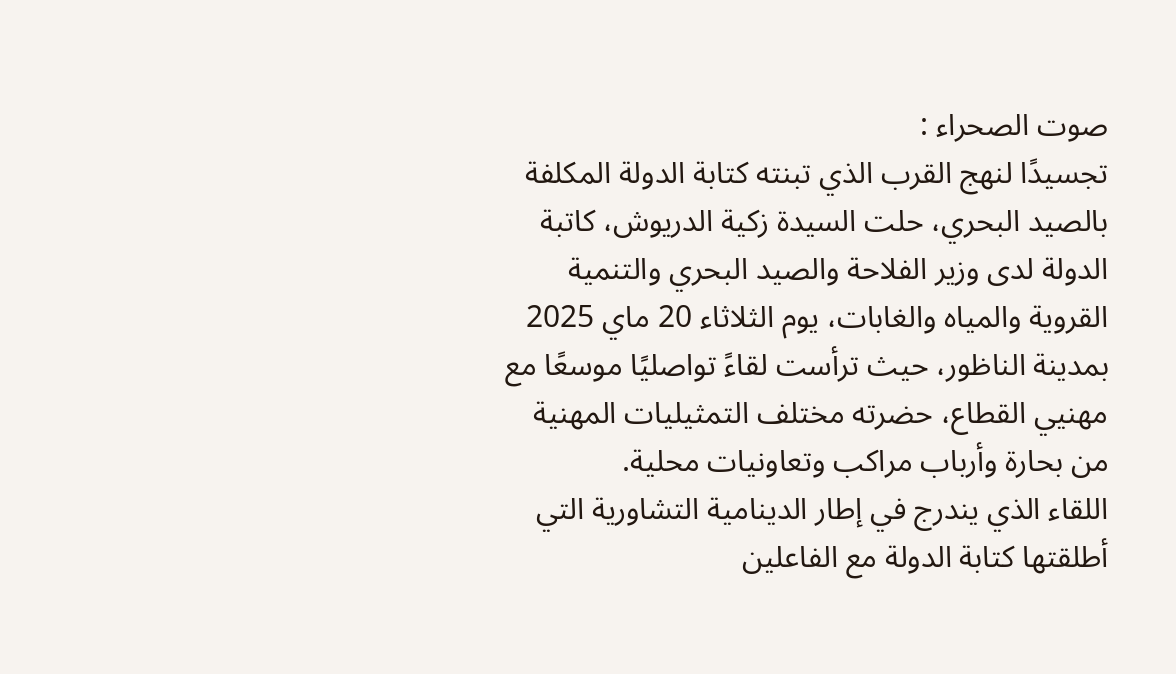صوت الصحراء :
تجسيدًا لنهج القرب الذي تبنته كتابة الدولة المكلفة بالصيد البحري، حلت السيدة زكية الدريوش، كاتبة الدولة لدى وزير الفلاحة والصيد البحري والتنمية القروية والمياه والغابات، يوم الثلاثاء 20 ماي 2025 بمدينة الناظور، حيث ترأست لقاءً تواصليًا موسعًا مع مهنيي القطاع، حضرته مختلف التمثيليات المهنية من بحارة وأرباب مراكب وتعاونيات محلية.
اللقاء الذي يندرج في إطار الدينامية التشاورية التي أطلقتها كتابة الدولة مع الفاعلين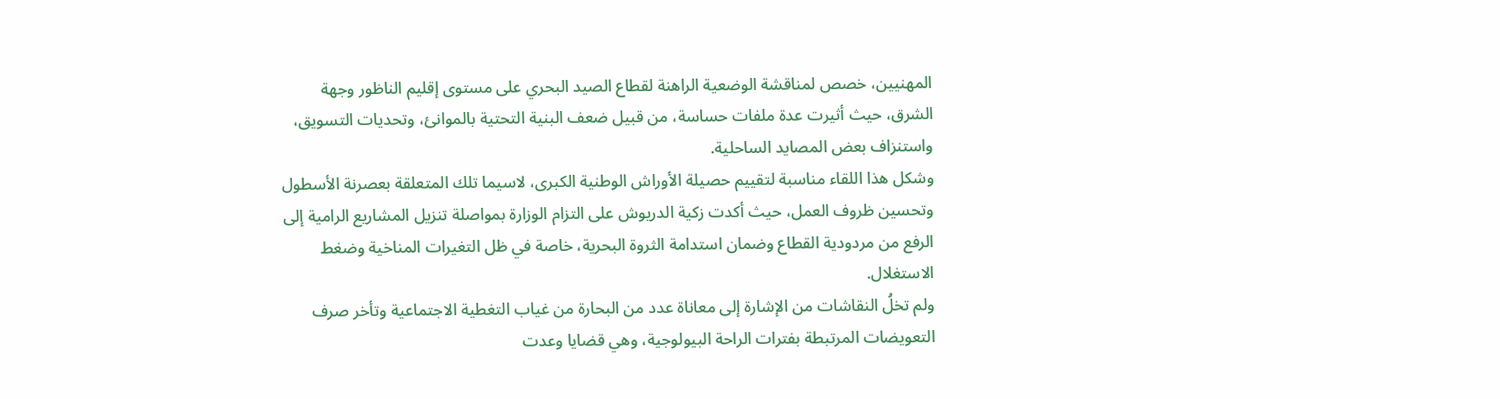المهنيين، خصص لمناقشة الوضعية الراهنة لقطاع الصيد البحري على مستوى إقليم الناظور وجهة الشرق، حيث أثيرت عدة ملفات حساسة، من قبيل ضعف البنية التحتية بالموانئ، وتحديات التسويق، واستنزاف بعض المصايد الساحلية.
وشكل هذا اللقاء مناسبة لتقييم حصيلة الأوراش الوطنية الكبرى، لاسيما تلك المتعلقة بعصرنة الأسطول وتحسين ظروف العمل، حيث أكدت زكية الدريوش على التزام الوزارة بمواصلة تنزيل المشاريع الرامية إلى الرفع من مردودية القطاع وضمان استدامة الثروة البحرية، خاصة في ظل التغيرات المناخية وضغط الاستغلال.
ولم تخلُ النقاشات من الإشارة إلى معاناة عدد من البحارة من غياب التغطية الاجتماعية وتأخر صرف التعويضات المرتبطة بفترات الراحة البيولوجية، وهي قضايا وعدت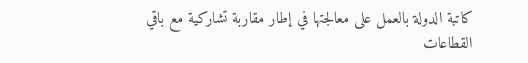كاتبة الدولة بالعمل على معالجتها في إطار مقاربة تشاركية مع باقي القطاعات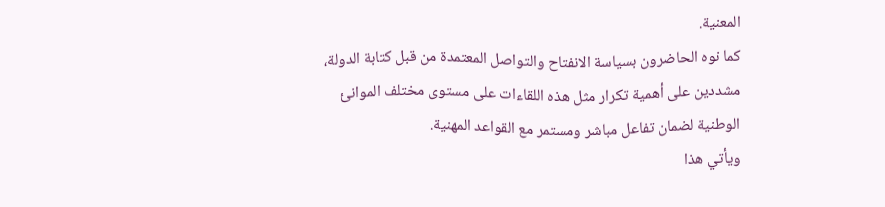المعنية.
كما نوه الحاضرون بسياسة الانفتاح والتواصل المعتمدة من قبل كتابة الدولة، مشددين على أهمية تكرار مثل هذه اللقاءات على مستوى مختلف الموانئ الوطنية لضمان تفاعل مباشر ومستمر مع القواعد المهنية.
ويأتي هذا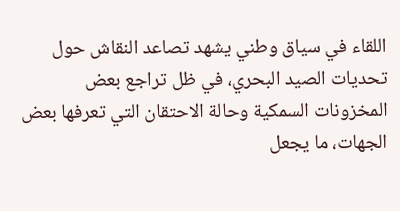اللقاء في سياق وطني يشهد تصاعد النقاش حول تحديات الصيد البحري، في ظل تراجع بعض المخزونات السمكية وحالة الاحتقان التي تعرفها بعض الجهات، ما يجعل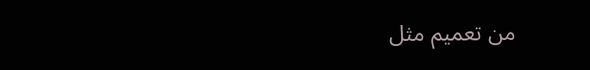من تعميم مثل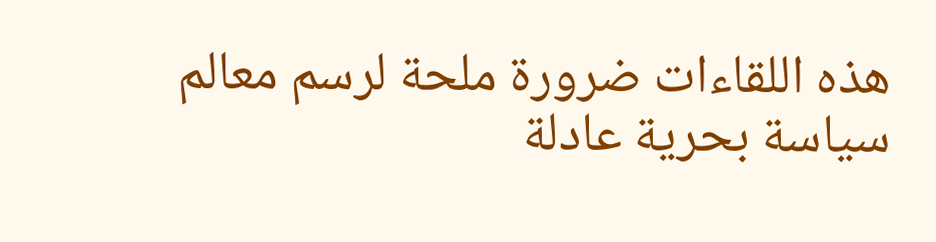هذه اللقاءات ضرورة ملحة لرسم معالم سياسة بحرية عادلة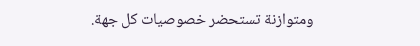ومتوازنة تستحضر خصوصيات كل جهة.